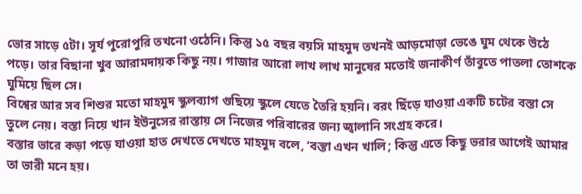ভোর সাড়ে ৫টা। সূর্য পুরোপুরি তখনো ওঠেনি। কিন্তু ১৫ বছর বয়সি মাহমুদ তখনই আড়মোড়া ভেঙে ঘুম থেকে উঠে পড়ে। তার বিছানা খুব আরামদায়ক কিছু নয়। গাজার আরো লাখ লাখ মানুষের মতোই জনাকীর্ণ তাঁবুতে পাতলা তোশকে ঘুমিয়ে ছিল সে।
বিশ্বের আর সব শিশুর মতো মাহমুদ স্কুলব্যাগ গুছিয়ে স্কুলে যেতে তৈরি হয়নি। বরং ছিঁড়ে যাওয়া একটি চটের বস্তা সে তুলে নেয়। বস্তা নিয়ে খান ইউনুসের রাস্তায় সে নিজের পরিবারের জন্য জ্বালানি সংগ্রহ করে।
বস্তার ভারে কড়া পড়ে যাওয়া হাত দেখতে দেখতে মাহমুদ বলে, ‘বস্তা এখন খালি; কিন্তু এতে কিছু ভরার আগেই আমার তা ভারী মনে হয়।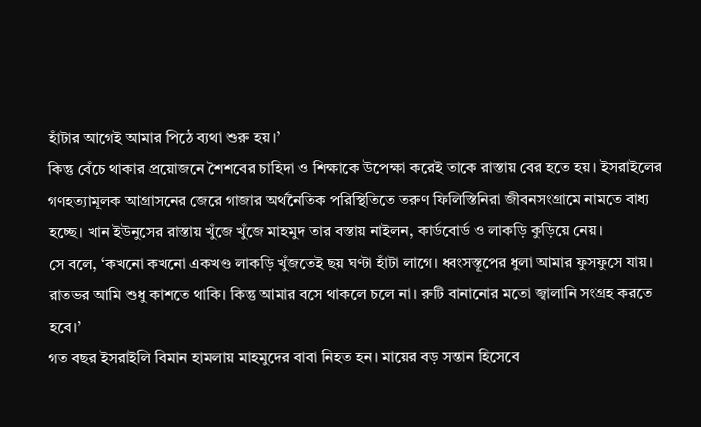হাঁটার আগেই আমার পিঠে ব্যথা শুরু হয়।’
কিন্তু বেঁচে থাকার প্রয়োজনে শৈশবের চাহিদা ও শিক্ষাকে উপেক্ষা করেই তাকে রাস্তায় বের হতে হয়। ইসরাইলের গণহত্যামূলক আগ্রাসনের জেরে গাজার অর্থনৈতিক পরিস্থিতিতে তরুণ ফিলিস্তিনিরা জীবনসংগ্রামে নামতে বাধ্য হচ্ছে। খান ইউনুসের রাস্তায় খুঁজে খুঁজে মাহমুদ তার বস্তায় নাইলন, কার্ডবোর্ড ও লাকড়ি কুড়িয়ে নেয়।
সে বলে, ‘কখনো কখনো একখণ্ড লাকড়ি খুঁজতেই ছয় ঘণ্টা হাঁটা লাগে। ধ্বংসস্তূপের ধুলা আমার ফুসফুসে যায়। রাতভর আমি শুধু কাশতে থাকি। কিন্তু আমার বসে থাকলে চলে না। রুটি বানানোর মতো জ্বালানি সংগ্রহ করতে হবে।’
গত বছর ইসরাইলি বিমান হামলায় মাহমুদের বাবা নিহত হন। মায়ের বড় সন্তান হিসেবে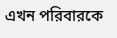এখন পরিবারকে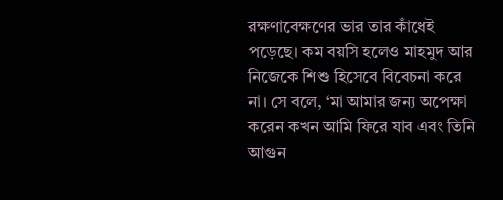রক্ষণাবেক্ষণের ভার তার কাঁধেই পড়েছে। কম বয়সি হলেও মাহমুদ আর নিজেকে শিশু হিসেবে বিবেচনা করে না। সে বলে, ‘মা আমার জন্য অপেক্ষা করেন কখন আমি ফিরে যাব এবং তিনি আগুন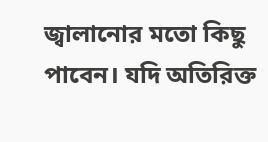জ্বালানোর মতো কিছু পাবেন। যদি অতিরিক্ত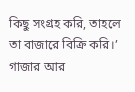কিছু সংগ্রহ করি, তাহলে তা বাজারে বিক্রি করি।’
গাজার আর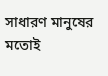সাধারণ মানুষের মতোই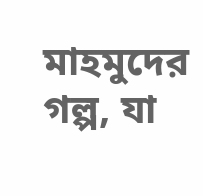মাহমুদের গল্প, যা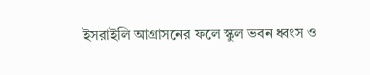ইসরাইলি আগ্রাসনের ফলে স্কুল ভবন ধ্বংস ও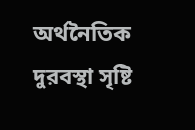অর্থনৈতিক দুরবস্থা সৃষ্টি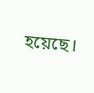হয়েছে।